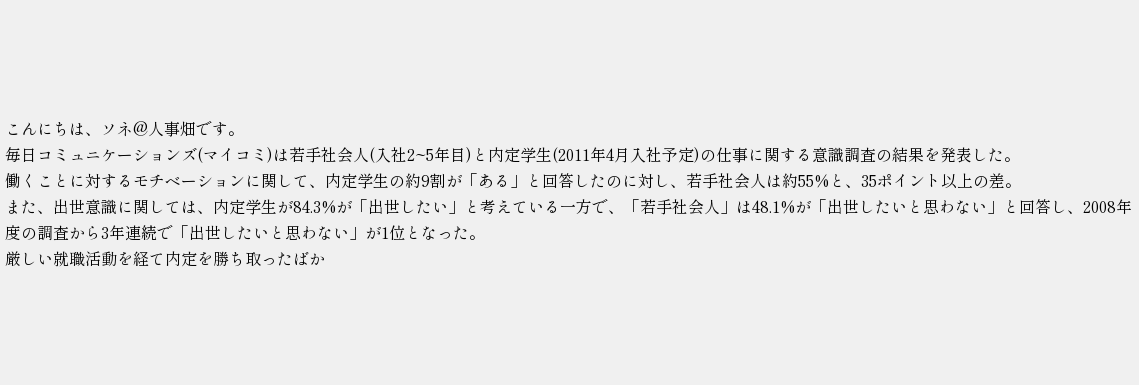こんにちは、ソネ@人事畑です。
毎日コミュニケーションズ(マイコミ)は若手社会人(入社2~5年目)と内定学生(2011年4月入社予定)の仕事に関する意識調査の結果を発表した。
働くことに対するモチベーションに関して、内定学生の約9割が「ある」と回答したのに対し、若手社会人は約55%と、35ポイント以上の差。
また、出世意識に関しては、内定学生が84.3%が「出世したい」と考えている一方で、「若手社会人」は48.1%が「出世したいと思わない」と回答し、2008年度の調査から3年連続で「出世したいと思わない」が1位となった。
厳しい就職活動を経て内定を勝ち取ったばか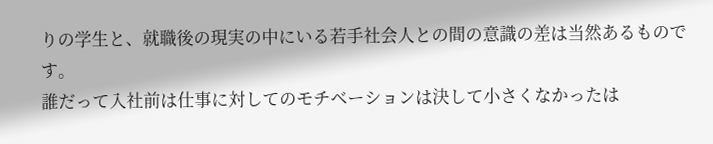りの学生と、就職後の現実の中にいる若手社会人との間の意識の差は当然あるものです。
誰だって入社前は仕事に対してのモチベーションは決して小さくなかったは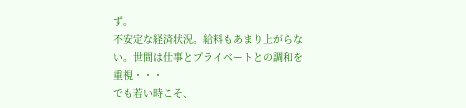ず。
不安定な経済状況。給料もあまり上がらない。世間は仕事とプライベートとの調和を重視・・・
でも若い時こそ、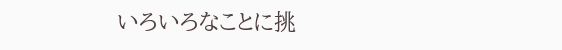いろいろなことに挑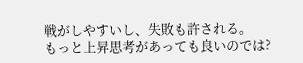戦がしやすいし、失敗も許される。
もっと上昇思考があっても良いのでは?